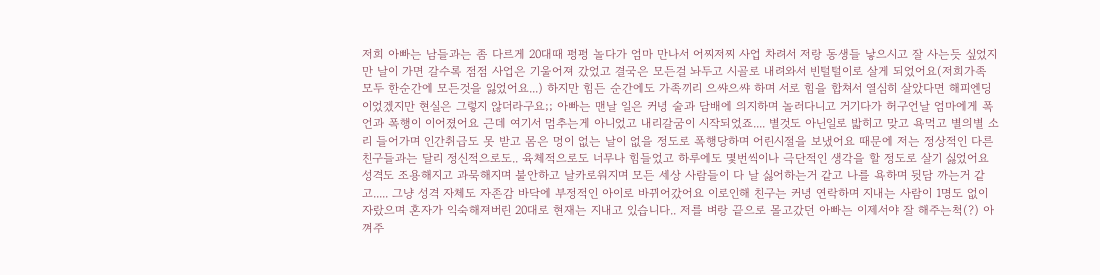저희 아빠는 남들과는 좀 다르게 20대때 펑펑 놀다가 엄마 만나서 어찌저찌 사업 차려서 저랑 동생들 낳으시고 잘 사는듯 싶었지만 날이 가면 갈수록 점점 사업은 기울어져 갔었고 결국은 모든걸 놔두고 시골로 내려와서 빈털털이로 살게 되었어요(저희가족 모두 한순간에 모든것을 잃었어요...) 하지만 힘든 순간에도 가족끼리 으쌰으쌰 하며 서로 힘을 합쳐서 열심히 살았다면 해피엔딩이었겠지만 현실은 그렇지 않더라구요;; 아빠는 맨날 일은 커녕 술과 담배에 의지하며 놀러다니고 거기다가 허구언날 엄마에게 폭언과 폭행이 이어졌어요 근데 여기서 멈추는게 아니었고 내리갈굼이 시작되었죠.... 별것도 아닌일로 밟히고 맞고 욕먹고 별의별 소리 들어가며 인간취급도 못 받고 몸은 멍이 없는 날이 없을 정도로 폭행당하며 어린시절을 보냈어요 때문에 저는 정상적인 다른 친구들과는 달리 정신적으로도.. 육체적으로도 너무나 힘들었고 하루에도 몇번씩이나 극단적인 생각을 할 정도로 살기 싫었어요 성격도 조용해지고 과묵해지며 불안하고 날카로워지며 모든 세상 사람들이 다 날 싫어하는거 같고 나를 욕하며 뒷담 까는거 같고..... 그냥 성격 자체도 자존감 바닥에 부정적인 아이로 바뀌어갔어요 이로인해 친구는 커녕 연락하며 지내는 사람이 1명도 없이 자랐으며 혼자가 익숙해져버린 20대로 현재는 지내고 있습니다.. 저를 벼랑 끝으로 몰고갔던 아빠는 이제서야 잘 해주는척(?) 아껴주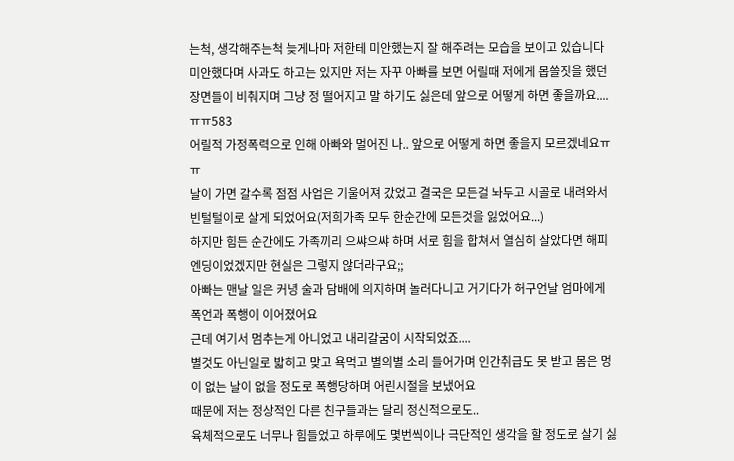는척, 생각해주는척 늦게나마 저한테 미안했는지 잘 해주려는 모습을 보이고 있습니다 미안했다며 사과도 하고는 있지만 저는 자꾸 아빠를 보면 어릴때 저에게 몹쓸짓을 했던 장면들이 비춰지며 그냥 정 떨어지고 말 하기도 싫은데 앞으로 어떻게 하면 좋을까요.... ㅠㅠ583
어릴적 가정폭력으로 인해 아빠와 멀어진 나.. 앞으로 어떻게 하면 좋을지 모르겠네요ㅠㅠ
날이 가면 갈수록 점점 사업은 기울어져 갔었고 결국은 모든걸 놔두고 시골로 내려와서 빈털털이로 살게 되었어요(저희가족 모두 한순간에 모든것을 잃었어요...)
하지만 힘든 순간에도 가족끼리 으쌰으쌰 하며 서로 힘을 합쳐서 열심히 살았다면 해피엔딩이었겠지만 현실은 그렇지 않더라구요;;
아빠는 맨날 일은 커녕 술과 담배에 의지하며 놀러다니고 거기다가 허구언날 엄마에게 폭언과 폭행이 이어졌어요
근데 여기서 멈추는게 아니었고 내리갈굼이 시작되었죠....
별것도 아닌일로 밟히고 맞고 욕먹고 별의별 소리 들어가며 인간취급도 못 받고 몸은 멍이 없는 날이 없을 정도로 폭행당하며 어린시절을 보냈어요
때문에 저는 정상적인 다른 친구들과는 달리 정신적으로도..
육체적으로도 너무나 힘들었고 하루에도 몇번씩이나 극단적인 생각을 할 정도로 살기 싫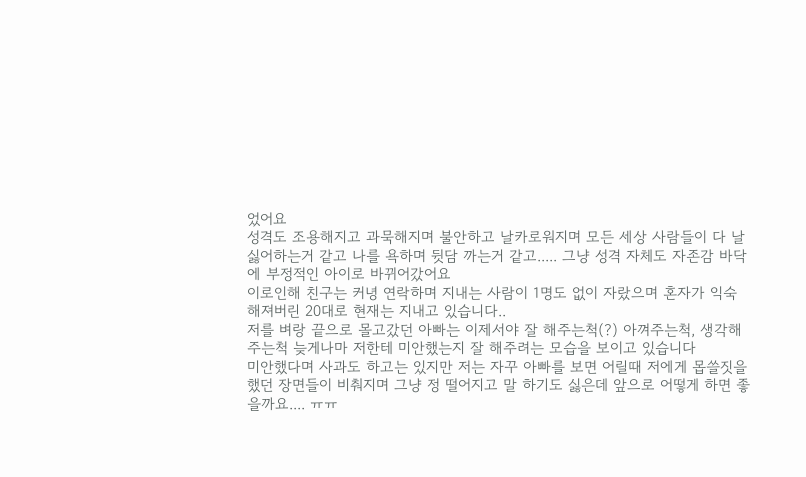었어요
성격도 조용해지고 과묵해지며 불안하고 날카로워지며 모든 세상 사람들이 다 날 싫어하는거 같고 나를 욕하며 뒷담 까는거 같고..... 그냥 성격 자체도 자존감 바닥에 부정적인 아이로 바뀌어갔어요
이로인해 친구는 커녕 연락하며 지내는 사람이 1명도 없이 자랐으며 혼자가 익숙해져버린 20대로 현재는 지내고 있습니다..
저를 벼랑 끝으로 몰고갔던 아빠는 이제서야 잘 해주는척(?) 아껴주는척, 생각해주는척 늦게나마 저한테 미안했는지 잘 해주려는 모습을 보이고 있습니다
미안했다며 사과도 하고는 있지만 저는 자꾸 아빠를 보면 어릴때 저에게 몹쓸짓을 했던 장면들이 비춰지며 그냥 정 떨어지고 말 하기도 싫은데 앞으로 어떻게 하면 좋을까요.... ㅠㅠ